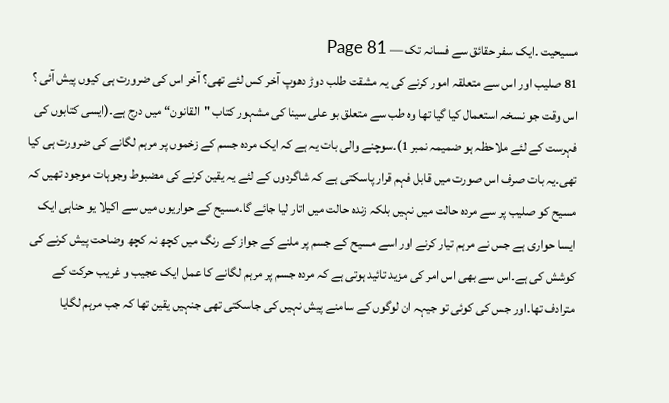مسیحیت ۔ایک سفر حقائق سے فسانہ تک — Page 81
81 صلیب اور اس سے متعلقہ امور کرنے کی یہ مشقت طلب دوڑ دھوپ آخر کس لئے تھی؟ آخر اس کی ضرورت ہی کیوں پیش آئی ؟ اس وقت جو نسخہ استعمال کیا گیا تھا وہ طب سے متعلق بو علی سینا کی مشہور کتاب "القانون“ میں درج ہے۔(ایسی کتابوں کی فہرست کے لئے ملاحظہ ہو ضمیمہ نمبر 1)۔سوچنے والی بات یہ ہے کہ ایک مردہ جسم کے زخموں پر مرہم لگانے کی ضرورت ہی کیا تھی۔یہ بات صرف اس صورت میں قابل فہم قرار پاسکتی ہے کہ شاگردوں کے لئے یہ یقین کرنے کی مضبوط وجوہات موجود تھیں کہ مسیح کو صلیب پر سے مردہ حالت میں نہیں بلکہ زندہ حالت میں اتار لیا جائے گا۔مسیح کے حواریوں میں سے اکیلا یو حناہی ایک ایسا حواری ہے جس نے مرہم تیار کرنے اور اسے مسیح کے جسم پر ملنے کے جواز کے رنگ میں کچھ نہ کچھ وضاحت پیش کرنے کی کوشش کی ہے۔اس سے بھی اس امر کی مزید تائید ہوتی ہے کہ مردہ جسم پر مرہم لگانے کا عمل ایک عجیب و غریب حرکت کے مترادف تھا۔اور جس کی کوئی تو جیہہ ان لوگوں کے سامنے پیش نہیں کی جاسکتی تھی جنہیں یقین تھا کہ جب مرہم لگایا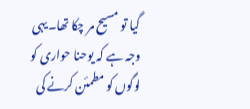گیا تو مسیح مر چکا تھا۔یہی وجہ ہے کہ یوحنا حواری کو لوگوں کو مطمئن کرنے کی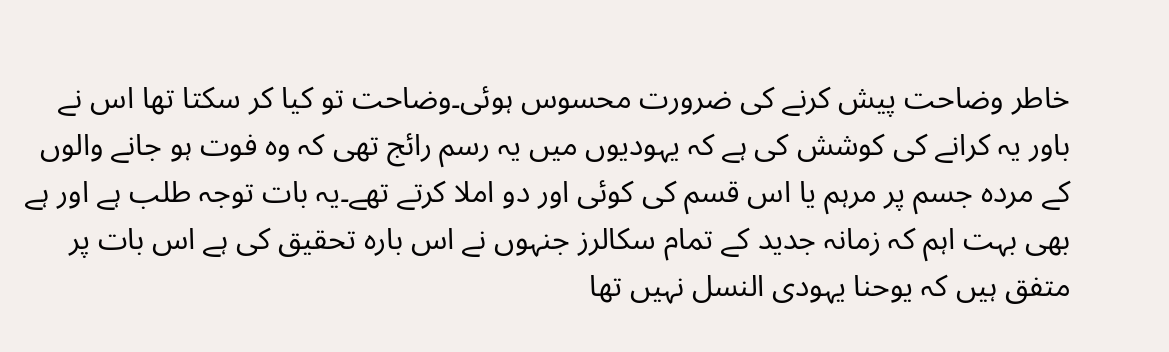خاطر وضاحت پیش کرنے کی ضرورت محسوس ہوئی۔وضاحت تو کیا کر سکتا تھا اس نے باور یہ کرانے کی کوشش کی ہے کہ یہودیوں میں یہ رسم رائج تھی کہ وہ فوت ہو جانے والوں کے مردہ جسم پر مرہم یا اس قسم کی کوئی اور دو املا کرتے تھے۔یہ بات توجہ طلب ہے اور ہے بھی بہت اہم کہ زمانہ جدید کے تمام سکالرز جنہوں نے اس بارہ تحقیق کی ہے اس بات پر متفق ہیں کہ یوحنا یہودی النسل نہیں تھا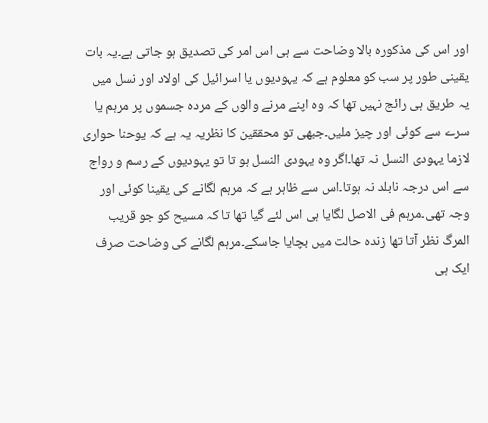اور اس کی مذکورہ بالا وضاحت سے ہی اس امر کی تصدیق ہو جاتی ہے۔یہ بات یقینی طور پر سب کو معلوم ہے کہ یہودیوں یا اسرائیل کی اولاد اور نسل میں یہ طریق ہی رائج نہیں تھا کہ وہ اپنے مرنے والوں کے مردہ جسموں پر مرہم یا سرے سے کوئی اور چیز ملیں۔جبھی تو محققین کا نظریہ یہ ہے کہ یوحنا حواری لازما یہودی النسل نہ تھا۔اگر وہ یہودی النسل ہو تا تو یہودیوں کے رسم و رواج سے اس درجہ نابلد نہ ہوتا۔اس سے ظاہر ہے کہ مرہم لگانے کی یقینا کوئی اور وجہ تھی۔مرہم فی الاصل لگایا ہی اس لئے گیا تھا تا کہ مسیح کو جو قریب المرگ نظر آتا تھا زندہ حالت میں بچایا جاسکے۔مرہم لگانے کی وضاحت صرف ایک ہی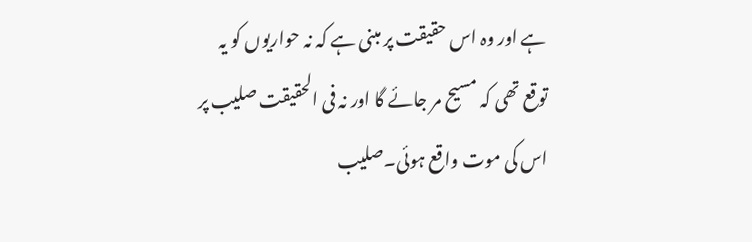ہے اور وہ اس حقیقت پر مبنی ہے کہ نہ حواریوں کو یہ توقع تھی کہ مسیح مر جائے گا اور نہ فی الحقیقت صلیب پر اس کی موت واقع ہوئی۔صلیب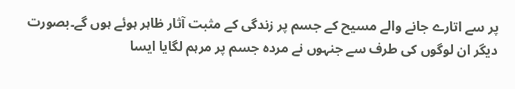پر سے اتارے جانے والے مسیح کے جسم پر زندگی کے مثبت آثار ظاہر ہوئے ہوں گے۔بصورت دیگر ان لوگوں کی طرف سے جنہوں نے مردہ جسم پر مرہم لگایا ایسا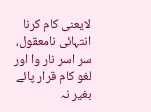لایعنی کام کرنا انتہائی نامعقول، سر اسر نار وا اور لغو کام قرار پائے بغیر نہ